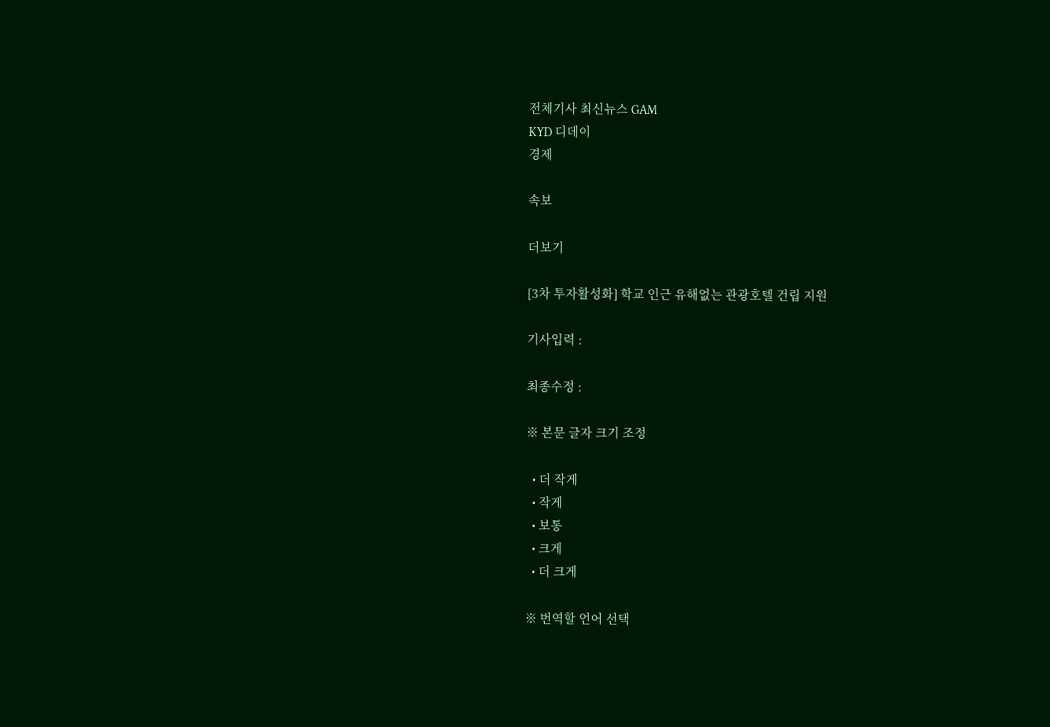전체기사 최신뉴스 GAM
KYD 디데이
경제

속보

더보기

[3차 투자활성화] 학교 인근 유해없는 관광호텔 건립 지원

기사입력 :

최종수정 :

※ 본문 글자 크기 조정

  • 더 작게
  • 작게
  • 보통
  • 크게
  • 더 크게

※ 번역할 언어 선택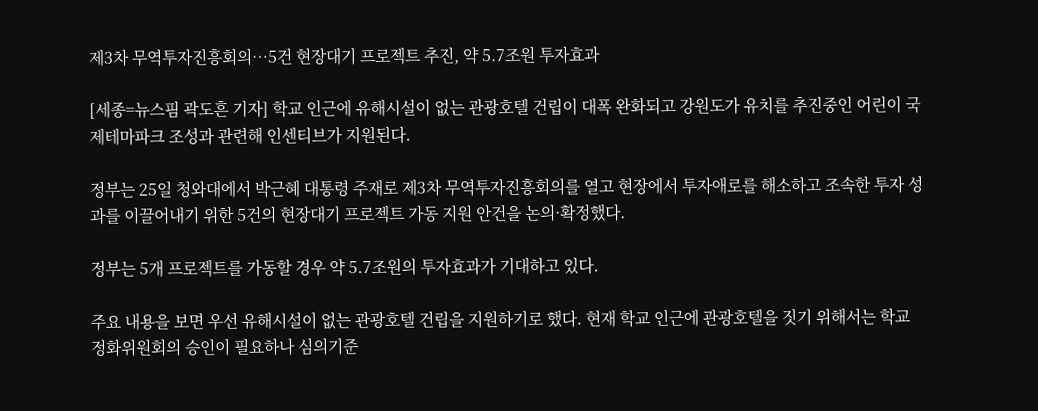제3차 무역투자진흥회의…5건 현장대기 프로젝트 추진, 약 5.7조원 투자효과

[세종=뉴스핌 곽도흔 기자] 학교 인근에 유해시설이 없는 관광호텔 건립이 대폭 완화되고 강원도가 유치를 추진중인 어린이 국제테마파크 조성과 관련해 인센티브가 지원된다.

정부는 25일 청와대에서 박근혜 대통령 주재로 제3차 무역투자진흥회의를 열고 현장에서 투자애로를 해소하고 조속한 투자 성과를 이끌어내기 위한 5건의 현장대기 프로젝트 가동 지원 안건을 논의·확정했다.

정부는 5개 프로젝트를 가동할 경우 약 5.7조원의 투자효과가 기대하고 있다.

주요 내용을 보면 우선 유해시설이 없는 관광호텔 건립을 지원하기로 했다. 현재 학교 인근에 관광호텔을 짓기 위해서는 학교정화위원회의 승인이 필요하나 심의기준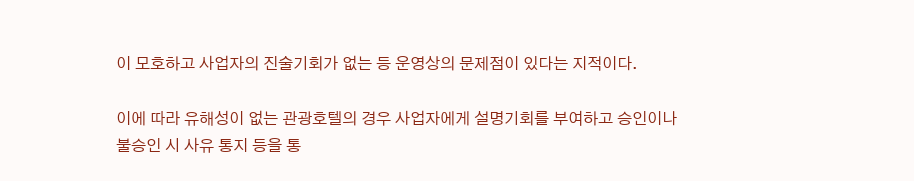이 모호하고 사업자의 진술기회가 없는 등 운영상의 문제점이 있다는 지적이다.

이에 따라 유해성이 없는 관광호텔의 경우 사업자에게 설명기회를 부여하고 승인이나 불승인 시 사유 통지 등을 통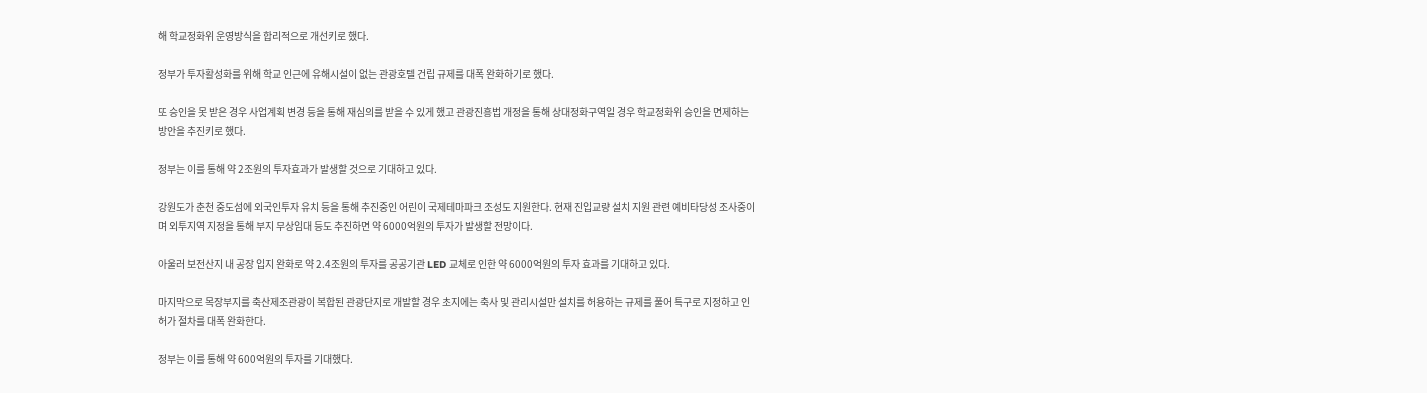해 학교정화위 운영방식을 합리적으로 개선키로 했다.

정부가 투자활성화를 위해 학교 인근에 유해시설이 없는 관광호텔 건립 규제를 대폭 완화하기로 했다.

또 승인을 못 받은 경우 사업계획 변경 등을 통해 재심의를 받을 수 있게 했고 관광진흥법 개정을 통해 상대정화구역일 경우 학교정화위 승인을 면제하는 방안을 추진키로 했다.

정부는 이를 통해 약 2조원의 투자효과가 발생할 것으로 기대하고 있다.

강원도가 춘천 중도섬에 외국인투자 유치 등을 통해 추진중인 어린이 국제테마파크 조성도 지원한다. 현재 진입교량 설치 지원 관련 예비타당성 조사중이며 외투지역 지정을 통해 부지 무상임대 등도 추진하면 약 6000억원의 투자가 발생할 전망이다.

아울러 보전산지 내 공장 입지 완화로 약 2.4조원의 투자를 공공기관 LED 교체로 인한 약 6000억원의 투자 효과를 기대하고 있다.

마지막으로 목장부지를 축산제조관광이 복합된 관광단지로 개발할 경우 초지에는 축사 및 관리시설만 설치를 허용하는 규제를 풀어 특구로 지정하고 인허가 절차를 대폭 완화한다.

정부는 이를 통해 약 600억원의 투자를 기대했다.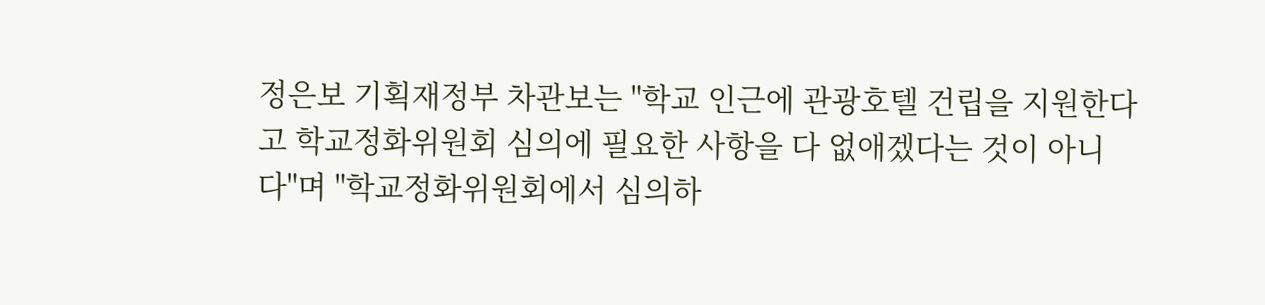정은보 기획재정부 차관보는 "학교 인근에 관광호텔 건립을 지원한다고 학교정화위원회 심의에 필요한 사항을 다 없애겠다는 것이 아니다"며 "학교정화위원회에서 심의하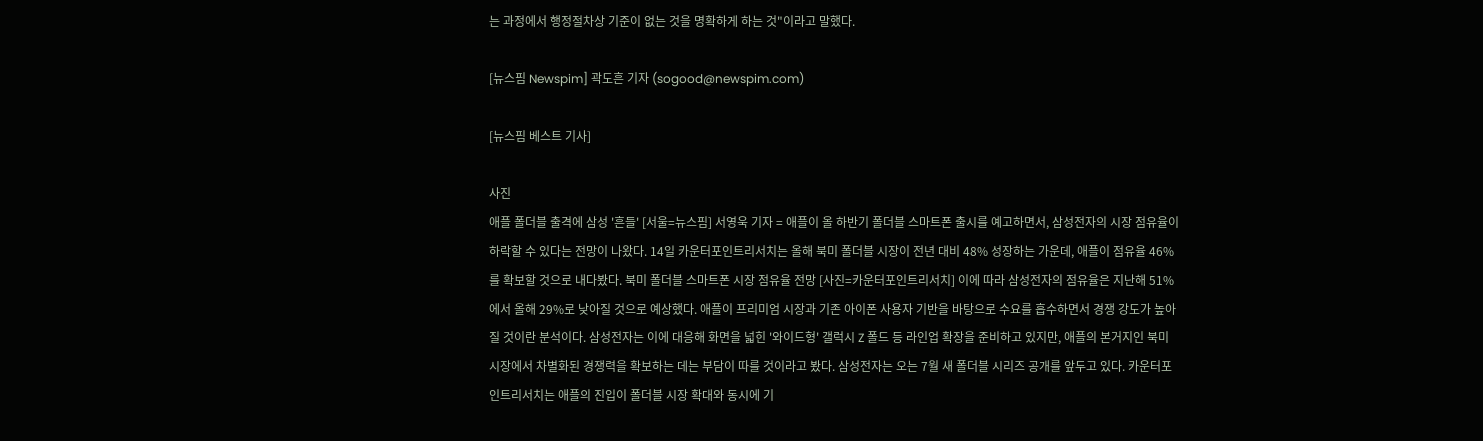는 과정에서 행정절차상 기준이 없는 것을 명확하게 하는 것"이라고 말했다.

[뉴스핌 Newspim] 곽도흔 기자 (sogood@newspim.com)

[뉴스핌 베스트 기사]

사진
애플 폴더블 출격에 삼성 '흔들' [서울=뉴스핌] 서영욱 기자 = 애플이 올 하반기 폴더블 스마트폰 출시를 예고하면서, 삼성전자의 시장 점유율이 하락할 수 있다는 전망이 나왔다. 14일 카운터포인트리서치는 올해 북미 폴더블 시장이 전년 대비 48% 성장하는 가운데, 애플이 점유율 46%를 확보할 것으로 내다봤다. 북미 폴더블 스마트폰 시장 점유율 전망 [사진=카운터포인트리서치] 이에 따라 삼성전자의 점유율은 지난해 51%에서 올해 29%로 낮아질 것으로 예상했다. 애플이 프리미엄 시장과 기존 아이폰 사용자 기반을 바탕으로 수요를 흡수하면서 경쟁 강도가 높아질 것이란 분석이다. 삼성전자는 이에 대응해 화면을 넓힌 '와이드형' 갤럭시 Z 폴드 등 라인업 확장을 준비하고 있지만, 애플의 본거지인 북미 시장에서 차별화된 경쟁력을 확보하는 데는 부담이 따를 것이라고 봤다. 삼성전자는 오는 7월 새 폴더블 시리즈 공개를 앞두고 있다. 카운터포인트리서치는 애플의 진입이 폴더블 시장 확대와 동시에 기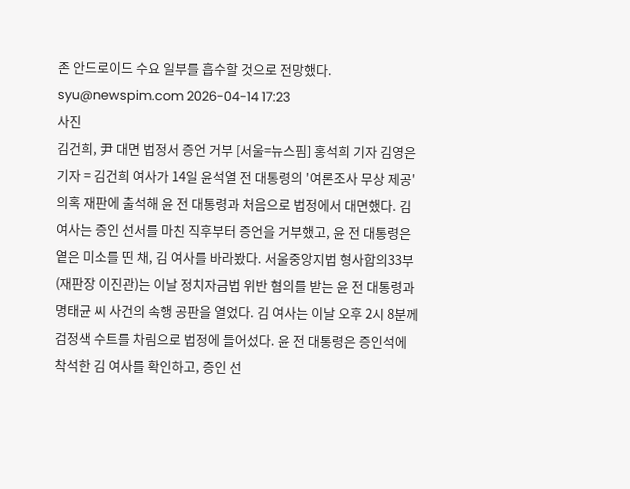존 안드로이드 수요 일부를 흡수할 것으로 전망했다. syu@newspim.com 2026-04-14 17:23
사진
김건희, 尹 대면 법정서 증언 거부 [서울=뉴스핌] 홍석희 기자 김영은 기자 = 김건희 여사가 14일 윤석열 전 대통령의 '여론조사 무상 제공' 의혹 재판에 출석해 윤 전 대통령과 처음으로 법정에서 대면했다. 김 여사는 증인 선서를 마친 직후부터 증언을 거부했고, 윤 전 대통령은 옅은 미소를 띤 채, 김 여사를 바라봤다. 서울중앙지법 형사합의33부(재판장 이진관)는 이날 정치자금법 위반 혐의를 받는 윤 전 대통령과 명태균 씨 사건의 속행 공판을 열었다. 김 여사는 이날 오후 2시 8분께 검정색 수트를 차림으로 법정에 들어섰다. 윤 전 대통령은 증인석에 착석한 김 여사를 확인하고, 증인 선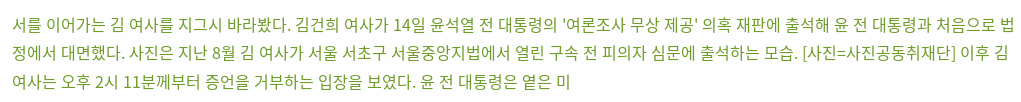서를 이어가는 김 여사를 지그시 바라봤다. 김건희 여사가 14일 윤석열 전 대통령의 '여론조사 무상 제공' 의혹 재판에 출석해 윤 전 대통령과 처음으로 법정에서 대면했다. 사진은 지난 8월 김 여사가 서울 서초구 서울중앙지법에서 열린 구속 전 피의자 심문에 출석하는 모습. [사진=사진공동취재단] 이후 김 여사는 오후 2시 11분께부터 증언을 거부하는 입장을 보였다. 윤 전 대통령은 옅은 미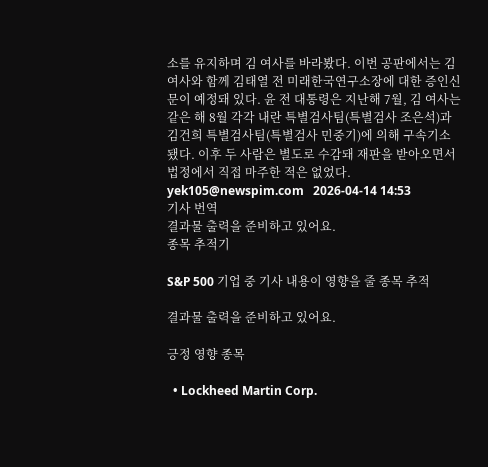소를 유지하며 김 여사를 바라봤다. 이번 공판에서는 김 여사와 함께 김태열 전 미래한국연구소장에 대한 증인신문이 예정돼 있다. 윤 전 대통령은 지난해 7월, 김 여사는 같은 해 8월 각각 내란 특별검사팀(특별검사 조은석)과 김건희 특별검사팀(특별검사 민중기)에 의해 구속기소됐다. 이후 두 사람은 별도로 수감돼 재판을 받아오면서 법정에서 직접 마주한 적은 없었다. yek105@newspim.com   2026-04-14 14:53
기사 번역
결과물 출력을 준비하고 있어요.
종목 추적기

S&P 500 기업 중 기사 내용이 영향을 줄 종목 추적

결과물 출력을 준비하고 있어요.

긍정 영향 종목

  • Lockheed Martin Corp.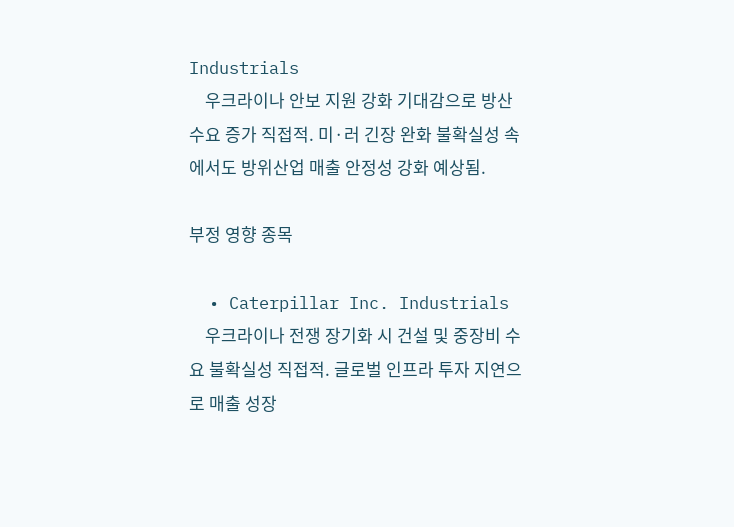Industrials
    우크라이나 안보 지원 강화 기대감으로 방산 수요 증가 직접적. 미·러 긴장 완화 불확실성 속에서도 방위산업 매출 안정성 강화 예상됨.

부정 영향 종목

  • Caterpillar Inc. Industrials
    우크라이나 전쟁 장기화 시 건설 및 중장비 수요 불확실성 직접적. 글로벌 인프라 투자 지연으로 매출 성장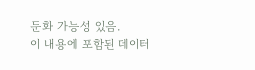둔화 가능성 있음.
이 내용에 포함된 데이터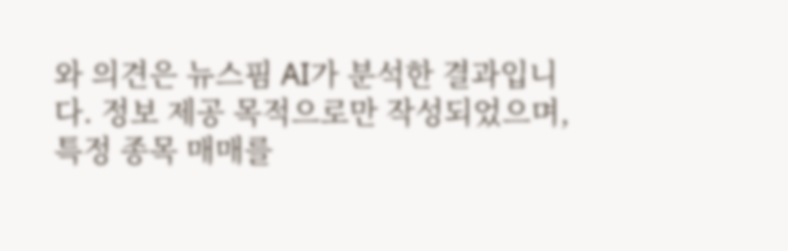와 의견은 뉴스핌 AI가 분석한 결과입니다. 정보 제공 목적으로만 작성되었으며, 특정 종목 매매를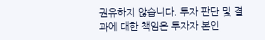권유하지 않습니다. 투자 판단 및 결과에 대한 책임은 투자자 본인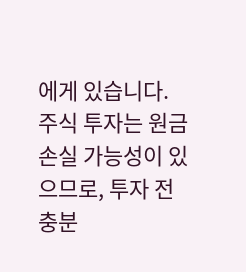에게 있습니다. 주식 투자는 원금 손실 가능성이 있으므로, 투자 전 충분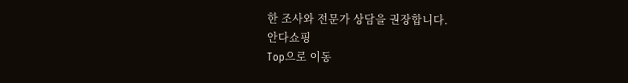한 조사와 전문가 상담을 권장합니다.
안다쇼핑
Top으로 이동